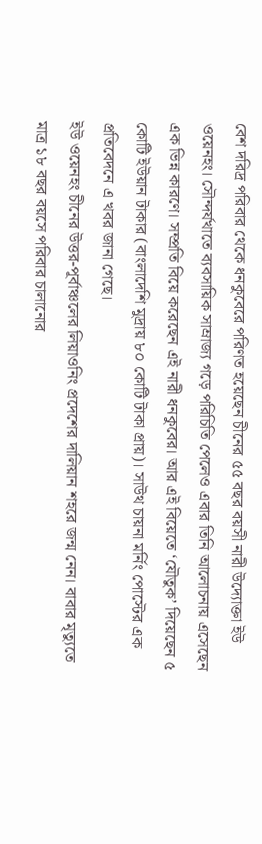বেশ দরিদ্র পরিবার থেকে ধনকুবেরে পরিণত হয়েছেন চীনের ৫৫ বছর বয়সী নারী উদ্যোক্তা ইউ ওয়েনহং। সৌন্দর্যখাতে ব্যবসায়িক সাম্রাজ্য গড়ে পরিচিতি পেলেও এবার তিনি আলোচনায় এসেছেন এক ভিন্ন কারণে। সম্প্রতি বিয়ে করেছেন এই নারী ধনকুবের। আর এই বিয়েতে ‘যৌতুক’ দিয়েছেন ৫ কোটি ইউয়ান টাকার (বাংলাদেশি মুদ্রায় ৮০ কোটি টাকা প্রায়)। সাউথ চায়না মর্নিং পোস্টের এক প্রতিবেদনে এ খবর জানা গেছে।
ইউ ওয়েনহং চীনের উত্তর-পূর্বাঞ্চলের লিয়াওনিং প্রদেশের দালিয়ান শহরে জন্ম নেন। বাবার মৃত্যুতে মাত্র ১৮ বছর বয়সে পরিবার চালানোর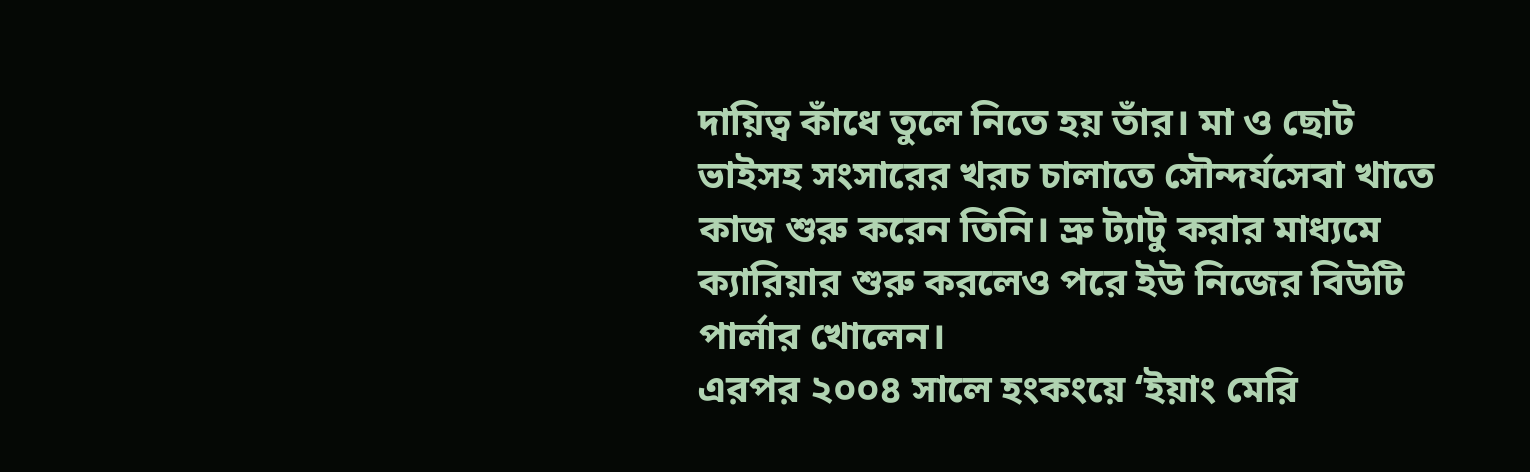দায়িত্ব কাঁধে তুলে নিতে হয় তাঁর। মা ও ছোট ভাইসহ সংসারের খরচ চালাতে সৌন্দর্যসেবা খাতে কাজ শুরু করেন তিনি। ভ্রু ট্যাটু করার মাধ্যমে ক্যারিয়ার শুরু করলেও পরে ইউ নিজের বিউটি পার্লার খোলেন।
এরপর ২০০৪ সালে হংকংয়ে ‘ইয়াং মেরি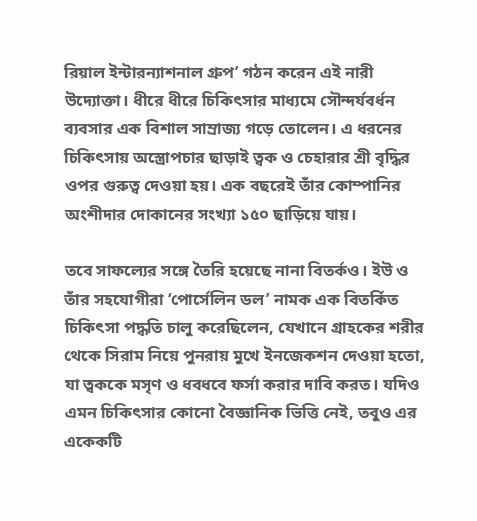রিয়াল ইন্টারন্যাশনাল গ্রুপ’ গঠন করেন এই নারী উদ্যোক্তা। ধীরে ধীরে চিকিৎসার মাধ্যমে সৌন্দর্যবর্ধন ব্যবসার এক বিশাল সাম্রাজ্য গড়ে তোলেন। এ ধরনের চিকিৎসায় অস্ত্রোপচার ছাড়াই ত্বক ও চেহারার শ্রী বৃদ্ধির ওপর গুরুত্ব দেওয়া হয়। এক বছরেই তাঁর কোম্পানির অংশীদার দোকানের সংখ্যা ১৫০ ছাড়িয়ে যায়।

তবে সাফল্যের সঙ্গে তৈরি হয়েছে নানা বিতর্কও। ইউ ও তাঁর সহযোগীরা ‘পোর্সেলিন ডল’ নামক এক বিতর্কিত চিকিৎসা পদ্ধতি চালু করেছিলেন, যেখানে গ্রাহকের শরীর থেকে সিরাম নিয়ে পুনরায় মুখে ইনজেকশন দেওয়া হতো, যা ত্বককে মসৃণ ও ধবধবে ফর্সা করার দাবি করত। যদিও এমন চিকিৎসার কোনো বৈজ্ঞানিক ভিত্তি নেই, তবুও এর একেকটি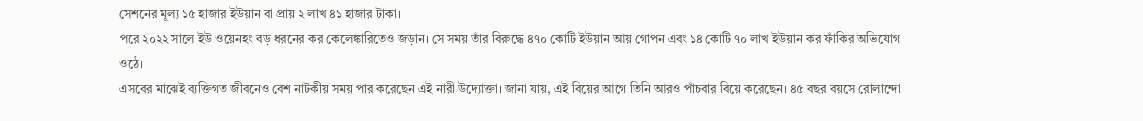সেশনের মূল্য ১৫ হাজার ইউয়ান বা প্রায় ২ লাখ ৪১ হাজার টাকা।
পরে ২০২২ সালে ইউ ওয়েনহং বড় ধরনের কর কেলেঙ্কারিতেও জড়ান। সে সময় তাঁর বিরুদ্ধে ৪৭০ কোটি ইউয়ান আয় গোপন এবং ১৪ কোটি ৭০ লাখ ইউয়ান কর ফাঁকির অভিযোগ ওঠে।
এসবের মাঝেই ব্যক্তিগত জীবনেও বেশ নাটকীয় সময় পার করেছেন এই নারী উদ্যোক্তা। জানা যায়, এই বিয়ের আগে তিনি আরও পাঁচবার বিয়ে করেছেন। ৪৫ বছর বয়সে রোলান্দো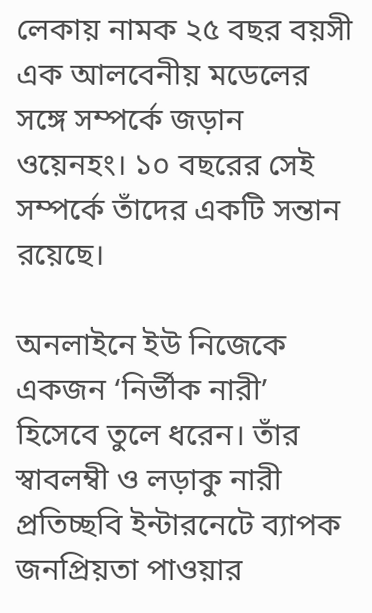লেকায় নামক ২৫ বছর বয়সী এক আলবেনীয় মডেলের সঙ্গে সম্পর্কে জড়ান ওয়েনহং। ১০ বছরের সেই সম্পর্কে তাঁদের একটি সন্তান রয়েছে।

অনলাইনে ইউ নিজেকে একজন ‘নির্ভীক নারী’ হিসেবে তুলে ধরেন। তাঁর স্বাবলম্বী ও লড়াকু নারী প্রতিচ্ছবি ইন্টারনেটে ব্যাপক জনপ্রিয়তা পাওয়ার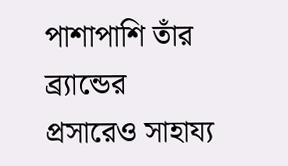পাশাপাশি তাঁর ব্র্যান্ডের প্রসারেও সাহায্য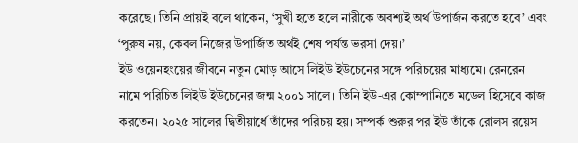করেছে। তিনি প্রায়ই বলে থাকেন, ‘সুখী হতে হলে নারীকে অবশ্যই অর্থ উপার্জন করতে হবে’ এবং ‘পুরুষ নয়, কেবল নিজের উপার্জিত অর্থই শেষ পর্যন্ত ভরসা দেয়।’
ইউ ওয়েনহংয়ের জীবনে নতুন মোড় আসে লিইউ ইউচেনের সঙ্গে পরিচয়ের মাধ্যমে। রেনরেন নামে পরিচিত লিইউ ইউচেনের জন্ম ২০০১ সালে। তিনি ইউ-এর কোম্পানিতে মডেল হিসেবে কাজ করতেন। ২০২৫ সালের দ্বিতীয়ার্ধে তাঁদের পরিচয় হয়। সম্পর্ক শুরুর পর ইউ তাঁকে রোলস রয়েস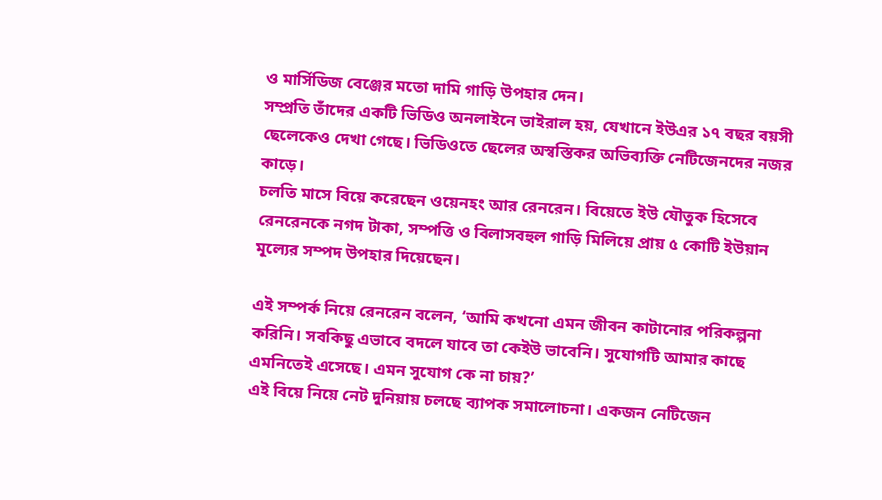ও মার্সিডিজ বেঞ্জের মতো দামি গাড়ি উপহার দেন।
সম্প্রতি তাঁদের একটি ভিডিও অনলাইনে ভাইরাল হয়, যেখানে ইউএর ১৭ বছর বয়সী ছেলেকেও দেখা গেছে। ভিডিওতে ছেলের অস্বস্তিকর অভিব্যক্তি নেটিজেনদের নজর কাড়ে।
চলতি মাসে বিয়ে করেছেন ওয়েনহং আর রেনরেন। বিয়েতে ইউ যৌতুক হিসেবে রেনরেনকে নগদ টাকা, সম্পত্তি ও বিলাসবহুল গাড়ি মিলিয়ে প্রায় ৫ কোটি ইউয়ান মূল্যের সম্পদ উপহার দিয়েছেন।

এই সম্পর্ক নিয়ে রেনরেন বলেন, ‘আমি কখনো এমন জীবন কাটানোর পরিকল্পনা করিনি। সবকিছু এভাবে বদলে যাবে তা কেইউ ভাবেনি। সুযোগটি আমার কাছে এমনিতেই এসেছে। এমন সুযোগ কে না চায়?’
এই বিয়ে নিয়ে নেট দুনিয়ায় চলছে ব্যাপক সমালোচনা। একজন নেটিজেন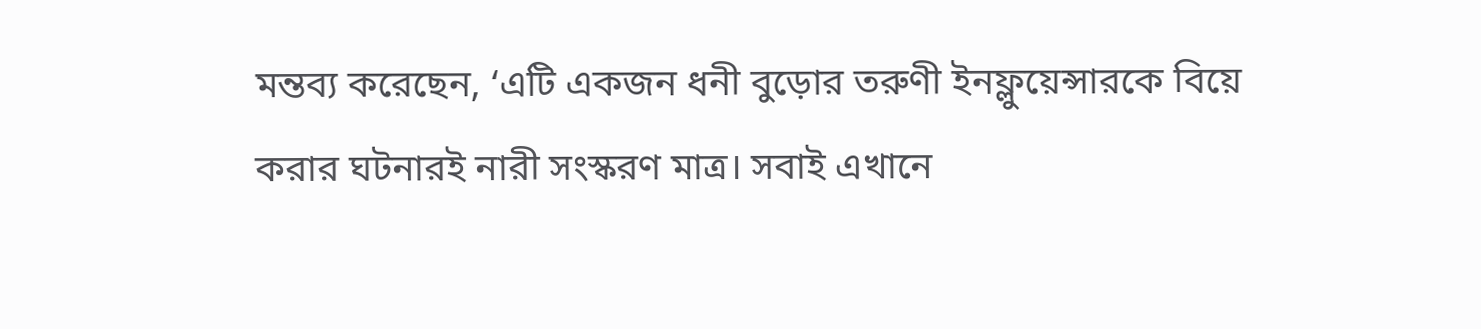মন্তব্য করেছেন, ‘এটি একজন ধনী বুড়োর তরুণী ইনফ্লুয়েন্সারকে বিয়ে করার ঘটনারই নারী সংস্করণ মাত্র। সবাই এখানে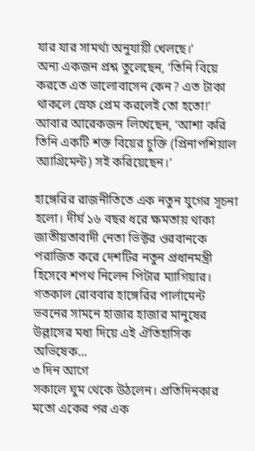যার যার সামর্থ্য অনুযায়ী খেলছে।’
অন্য একজন প্রশ্ন তুলেছেন, ‘তিনি বিয়ে করতে এত ভালোবাসেন কেন? এত টাকা থাকলে স্রেফ প্রেম করলেই তো হতো!’
আবার আরেকজন লিখেছেন, ‘আশা করি তিনি একটি শক্ত বিয়ের চুক্তি (প্রিনাপশিয়াল অ্যাগ্রিমেন্ট) সই করিয়েছেন।’

হাঙ্গেরির রাজনীতিতে এক নতুন যুগের সূচনা হলো। দীর্ঘ ১৬ বছর ধরে ক্ষমতায় থাকা জাতীয়তাবাদী নেতা ভিক্টর ওরবানকে পরাজিত করে দেশটির নতুন প্রধানমন্ত্রী হিসেবে শপথ নিলেন পিটার ম্যাগিয়ার। গতকাল রোববার হাঙ্গেরির পার্লামেন্ট ভবনের সামনে হাজার হাজার মানুষের উল্লাসের মধ্য দিয়ে এই ঐতিহাসিক অভিষেক...
৩ দিন আগে
সকালে ঘুম থেকে উঠলেন। প্রতিদিনকার মতো একের পর এক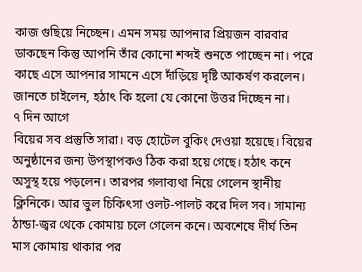কাজ গুছিয়ে নিচ্ছেন। এমন সময় আপনার প্রিয়জন বারবার ডাকছেন কিন্তু আপনি তাঁর কোনো শব্দই শুনতে পাচ্ছেন না। পরে কাছে এসে আপনার সামনে এসে দাঁড়িয়ে দৃষ্টি আকর্ষণ করলেন। জানতে চাইলেন, হঠাৎ কি হলো যে কোনো উত্তর দিচ্ছেন না।
৭ দিন আগে
বিয়ের সব প্রস্তুতি সারা। বড় হোটেল বুকিং দেওয়া হয়েছে। বিয়ের অনুষ্ঠানের জন্য উপস্থাপকও ঠিক করা হয়ে গেছে। হঠাৎ কনে অসুস্থ হয়ে পড়লেন। তারপর গলাব্যথা নিয়ে গেলেন স্থানীয় ক্লিনিকে। আর ভুল চিকিৎসা ওলট-পালট করে দিল সব। সামান্য ঠান্ডা-জ্বর থেকে কোমায় চলে গেলেন কনে। অবশেষে দীর্ঘ তিন মাস কোমায় থাকার পর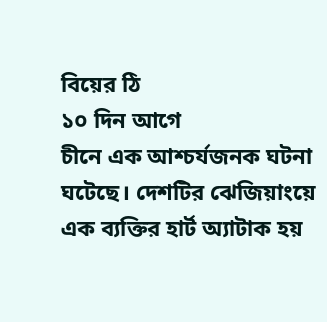বিয়ের ঠি
১০ দিন আগে
চীনে এক আশ্চর্যজনক ঘটনা ঘটেছে। দেশটির ঝেজিয়াংয়ে এক ব্যক্তির হার্ট অ্যাটাক হয়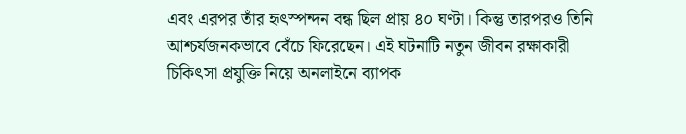এবং এরপর তাঁর হৃৎস্পন্দন বন্ধ ছিল প্রায় ৪০ ঘণ্টা। কিন্তু তারপরও তিনি আশ্চর্যজনকভাবে বেঁচে ফিরেছেন। এই ঘটনাটি নতুন জীবন রক্ষাকারী চিকিৎসা প্রযুক্তি নিয়ে অনলাইনে ব্যাপক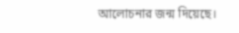আলোচনার জন্ম দিয়েছে।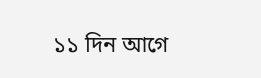১১ দিন আগে